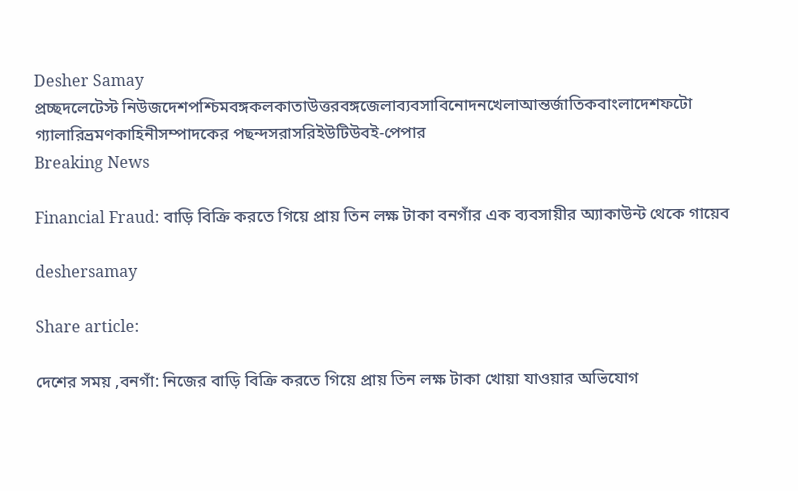Desher Samay
প্রচ্ছদলেটেস্ট নিউজদেশপশ্চিমবঙ্গকলকাতাউত্তরবঙ্গজেলাব্যবসাবিনোদনখেলাআন্তর্জাতিকবাংলাদেশফটো গ্যালারিভ্রমণকাহিনীসম্পাদকের পছন্দসরাসরিইউটিউবই-পেপার
Breaking News

Financial Fraud: বাড়ি বিক্রি করতে গিয়ে প্রায় তিন লক্ষ টাকা বনগাঁর এক ব্যবসায়ীর অ্যাকাউন্ট থেকে গায়েব

deshersamay

Share article:

দেশের সময় ,বনগাঁ: নিজের বাড়ি বিক্রি করতে গিয়ে প্রায় তিন লক্ষ টাকা খোয়া যাওয়ার অভিযোগ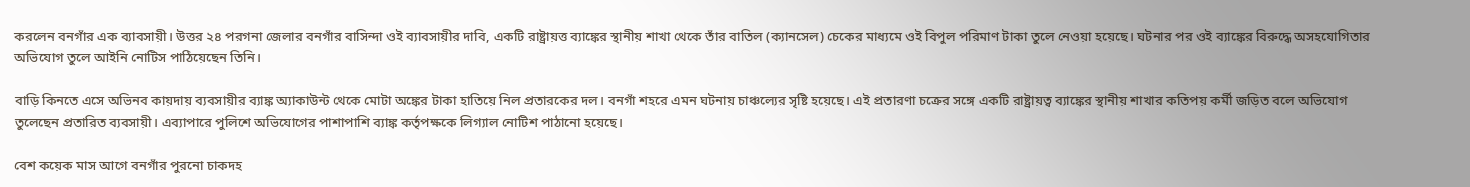করলেন বনগাঁর এক ব্যাবসায়ী। উত্তর ২৪ পরগনা জেলার বনগাঁর বাসিন্দা ওই ব্যাবসায়ীর দাবি, একটি রাষ্ট্রায়ত্ত ব্যাঙ্কের স্থানীয় শাখা থেকে তাঁর বাতিল (ক্যানসেল) চেকের মাধ্যমে ওই বিপুল পরিমাণ টাকা তুলে নেওয়া হয়েছে। ঘটনার পর ওই ব্যাঙ্কের বিরুদ্ধে অসহযোগিতার অভিযোগ তুলে আইনি নোটিস পাঠিয়েছেন তিনি।

বাড়ি কিনতে এসে অভিনব কায়দায় ব্যবসায়ীর ব্যাঙ্ক অ্যাকাউন্ট থেকে মোটা অঙ্কের টাকা হাতিয়ে নিল প্রতারকের দল। বনগাঁ শহরে এমন ঘটনায় চাঞ্চল্যের সৃষ্টি হয়েছে। এই প্রতারণা চক্রের সঙ্গে একটি রাষ্ট্রায়ত্ব ব্যাঙ্কের স্থানীয় শাখার কতিপয় কর্মী জড়িত বলে অভিযোগ তুলেছেন প্রতারিত ব্যবসায়ী। এব্যাপারে পুলিশে অভিযোগের পাশাপাশি ব্যাঙ্ক কর্তৃপক্ষকে লিগ্যাল নোটিশ পাঠানো হয়েছে।

বেশ কয়েক মাস আগে বনগাঁর পুরনো চাকদহ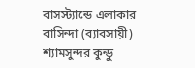বাসস্ট্যান্ডে এলাকার বাসিন্দা (ব্যাবসায়ী) শ্যামসুন্দর কুন্ডু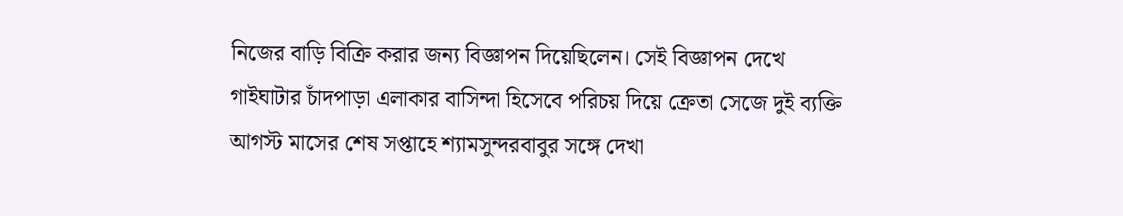নিজের বাড়ি বিক্রি করার জন্য বিজ্ঞাপন দিয়েছিলেন। সেই বিজ্ঞাপন দেখে গাইঘাটার চাঁদপাড়া এলাকার বাসিন্দা হিসেবে পরিচয় দিয়ে ক্রেতা সেজে দুই ব্যক্তি আগস্ট মাসের শেষ সপ্তাহে শ্যামসুন্দরবাবুর সঙ্গে দেখা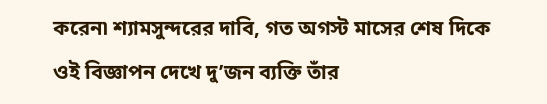করেন৷ শ্যামসুন্দরের দাবি, গত অগস্ট মাসের শেষ দিকে ওই বিজ্ঞাপন দেখে দু’জন ব্যক্তি তাঁর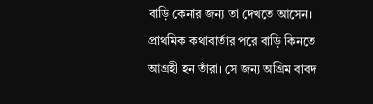বাড়ি কেনার জন্য তা দেখতে আসেন। প্রাথমিক কথাবার্তার পরে বাড়ি কিনতে আগ্রহী হন তাঁরা। সে জন্য অগ্রিম বাবদ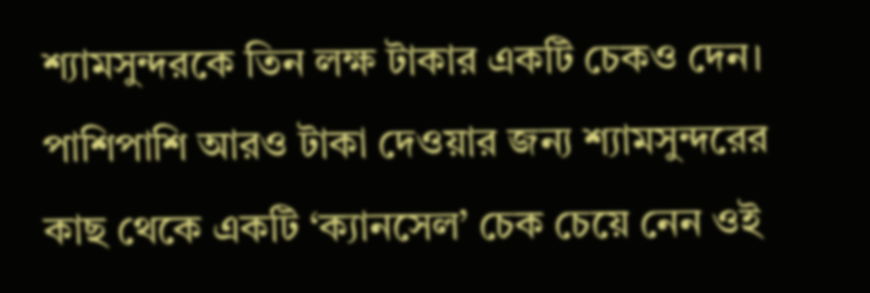শ্যামসুন্দরকে তিন লক্ষ টাকার একটি চেকও দেন। পাশিপাশি আরও টাকা দেওয়ার জন্য শ্যামসুন্দরের কাছ থেকে একটি ‘ক্যানসেল’ চেক চেয়ে নেন ওই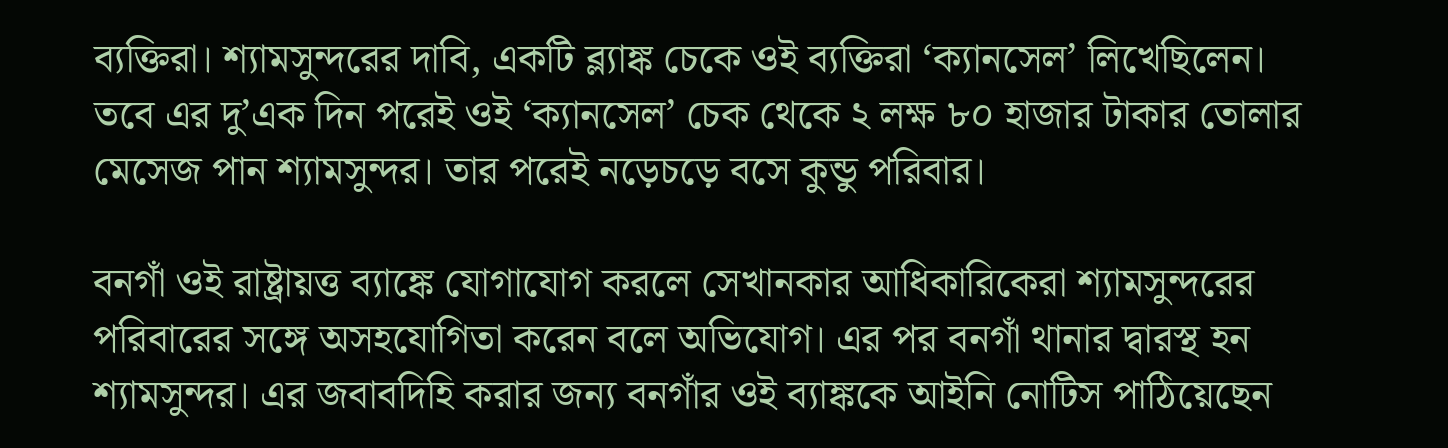ব্যক্তিরা। শ্যামসুন্দরের দাবি, একটি ব্ল্যাঙ্ক চেকে ওই ব্যক্তিরা ‘ক্যানসেল’ লিখেছিলেন। তবে এর দু’এক দিন পরেই ওই ‘ক্যানসেল’ চেক থেকে ২ লক্ষ ৮০ হাজার টাকার তোলার মেসেজ পান শ্যামসুন্দর। তার পরেই নড়েচড়ে বসে কুন্ডু পরিবার।

বনগাঁ ওই রাষ্ট্রায়ত্ত ব্যাঙ্কে যোগাযোগ করলে সেখানকার আধিকারিকেরা শ্যামসুন্দরের পরিবারের সঙ্গে অসহযোগিতা করেন বলে অভিযোগ। এর পর বনগাঁ থানার দ্বারস্থ হন শ্যামসুন্দর। এর জবাবদিহি করার জন্য বনগাঁর ওই ব্যাঙ্ককে আইনি নোটিস পাঠিয়েছেন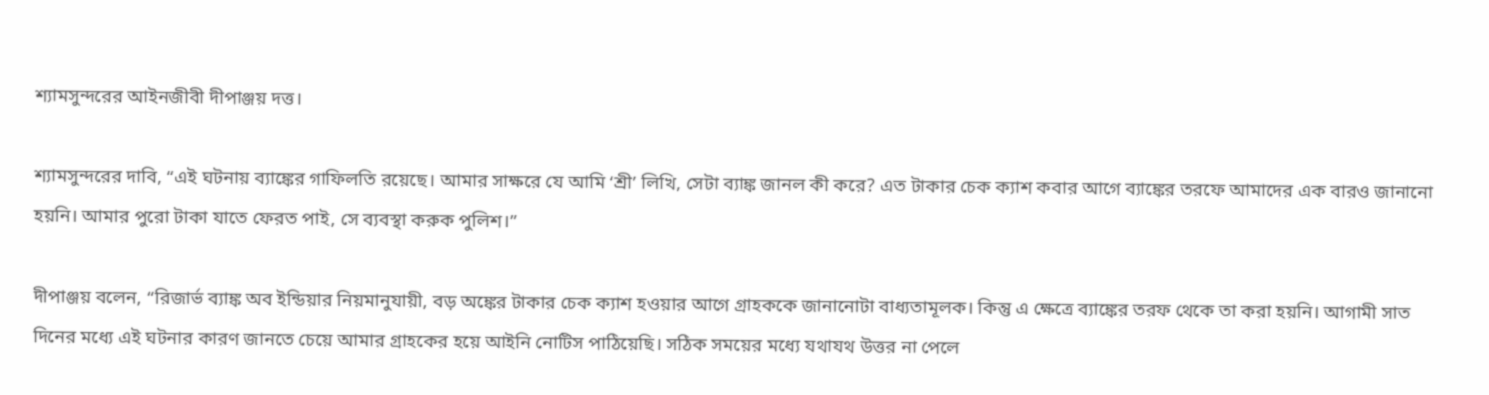শ্যামসুন্দরের আইনজীবী দীপাঞ্জয় দত্ত।

শ্যামসুন্দরের দাবি, “এই ঘটনায় ব্যাঙ্কের গাফিলতি রয়েছে। আমার সাক্ষরে যে আমি ‘শ্রী’ লিখি, সেটা ব্যাঙ্ক জানল কী করে? এত টাকার চেক ক্যাশ কবার আগে ব্যাঙ্কের তরফে আমাদের এক বারও জানানো হয়নি। আমার পুরো টাকা যাতে ফেরত পাই, সে ব্যবস্থা করুক পুলিশ।”

দীপাঞ্জয় বলেন, “রিজার্ভ ব্যাঙ্ক অব ইন্ডিয়ার নিয়মানুযায়ী, বড় অঙ্কের টাকার চেক ক্যাশ হওয়ার আগে গ্রাহককে জানানোটা বাধ্যতামূলক। কিন্তু এ ক্ষেত্রে ব্যাঙ্কের তরফ থেকে তা করা হয়নি। আগামী সাত দিনের মধ্যে এই ঘটনার কারণ জানতে চেয়ে আমার গ্রাহকের হয়ে আইনি নোটিস পাঠিয়েছি। সঠিক সময়ের মধ্যে যথাযথ উত্তর না পেলে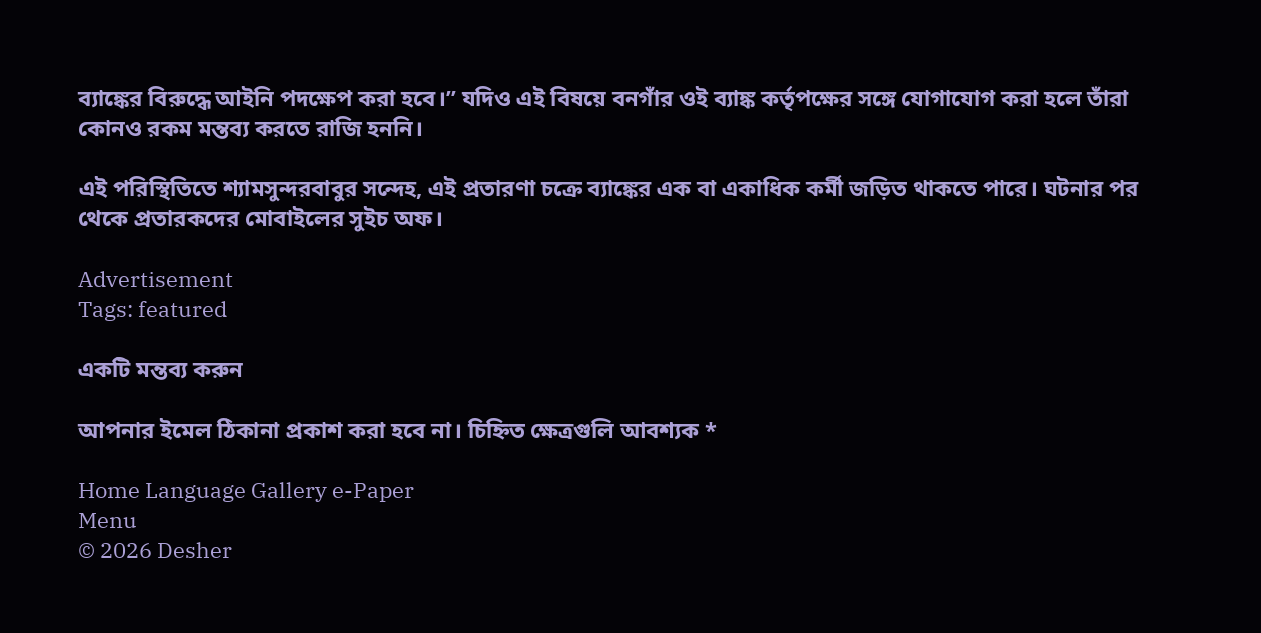ব্যাঙ্কের বিরুদ্ধে আইনি পদক্ষেপ করা হবে।” যদিও এই বিষয়ে বনগাঁর ওই ব্যাঙ্ক কর্তৃপক্ষের সঙ্গে যোগাযোগ করা হলে তাঁরা কোনও রকম মন্তব্য করতে রাজি হননি।

এই পরিস্থিতিতে শ্যামসুন্দরবাবুর সন্দেহ, এই প্রতারণা চক্রে ব্যাঙ্কের এক বা একাধিক কর্মী জড়িত থাকতে পারে। ঘটনার পর থেকে প্রতারকদের মোবাইলের সুইচ অফ।

Advertisement
Tags: featured

একটি মন্তব্য করুন

আপনার ইমেল ঠিকানা প্রকাশ করা হবে না। চিহ্নিত ক্ষেত্রগুলি আবশ্যক *

Home Language Gallery e-Paper
Menu
© 2026 Desher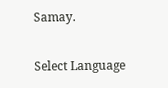Samay.

Select Language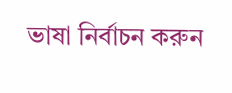ভাষা নির্বাচন করুন